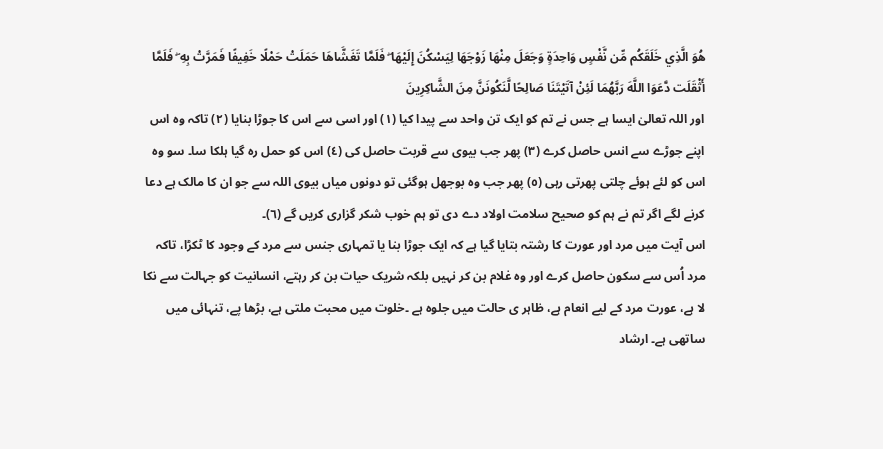هُوَ الَّذِي خَلَقَكُم مِّن نَّفْسٍ وَاحِدَةٍ وَجَعَلَ مِنْهَا زَوْجَهَا لِيَسْكُنَ إِلَيْهَا ۖ فَلَمَّا تَغَشَّاهَا حَمَلَتْ حَمْلًا خَفِيفًا فَمَرَّتْ بِهِ ۖ فَلَمَّا أَثْقَلَت دَّعَوَا اللَّهَ رَبَّهُمَا لَئِنْ آتَيْتَنَا صَالِحًا لَّنَكُونَنَّ مِنَ الشَّاكِرِينَ
اور اللہ تعالیٰ ایسا ہے جس نے تم کو ایک تن واحد سے پیدا کیا (١) اور اسی سے اس کا جوڑا بنایا (٢) تاکہ وہ اس اپنے جوڑے سے انس حاصل کرے (٣) پھر جب بیوی سے قربت حاصل کی (٤) اس کو حمل رہ گیا ہلکا سا۔ سو وہ اس کو لئے ہوئے چلتی پھرتی رہی (٥) پھر جب وہ بوجھل ہوگئی تو دونوں میاں بیوی اللہ سے جو ان کا مالک ہے دعا کرنے لگے اگر تم نے ہم کو صحیح سلامت اولاد دے دی تو ہم خوب شکر گزاری کریں گے (٦)۔
اس آیت میں مرد اور عورت کا رشتہ بتایا گیا ہے کہ ایک جوڑا بنا یا تمہاری جنس سے مرد کے وجود کا ٹکڑا، تاکہ مرد اُس سے سکون حاصل کرے اور وہ غلام بن کر نہیں بلکہ شریک حیات بن کر رہتے، انسانیت کو جہالت سے نکا لا ہے، عورت مرد کے لیے انعام ہے، ظاہر ی حالت میں جلوہ ہے ۔خلوت میں محبت ملتی ہے، بڑھا پے، تنہائی میں ساتھی ہے۔ ارشاد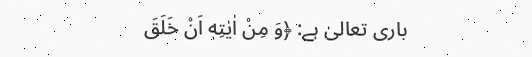باری تعالیٰ ہے: ﴿وَ مِنْ اٰيٰتِهٖ اَنْ خَلَقَ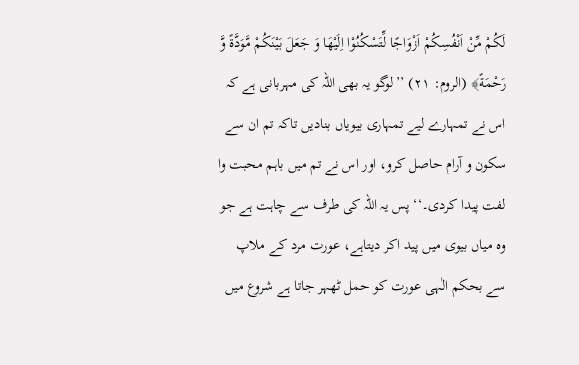لَكُمْ مِّنْ اَنْفُسِكُمْ اَزْوَاجًا لِّتَسْكُنُوْا اِلَيْهَا وَ جَعَلَ بَيْنَكُمْ مَّوَدَّةً وَّ رَحْمَةً﴾ (الروم: ۲۱) ’’لوگو یہ بھی اللہ کی مہربانی ہے کہ اس نے تمہارے لیے تمہاری بیویاں بنادیں تاکہ تم ان سے سکون و آرام حاصل کرو، اور اس نے تم میں باہم محبت وا لفت پیدا کردی۔‘‘ پس یہ اللہ کی طرف سے چاہت ہے جو وہ میاں بیوی میں پید اکر دیتاہے، عورت مرد کے ملاپ سے بحکم الٰہی عورت کو حمل ٹھہر جاتا ہے شروع میں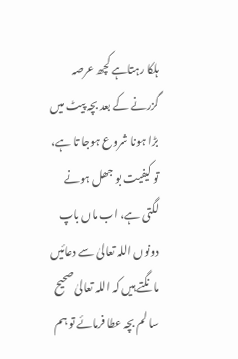ہلکا رہتاہے کچھ عرصہ گزرنے کے بعد بچہ پیٹ میں بڑا ہونا شروع ہوجا تا ہے، تو کیفیت بو جھل ہونے لگتی ہے، اب ماں باپ دونوں اللہ تعالیٰ سے دعائیں مانگتے ہیں کہ اللہ تعالیٰ صحیح سا لم بچہ عطا فرمائے تو ہم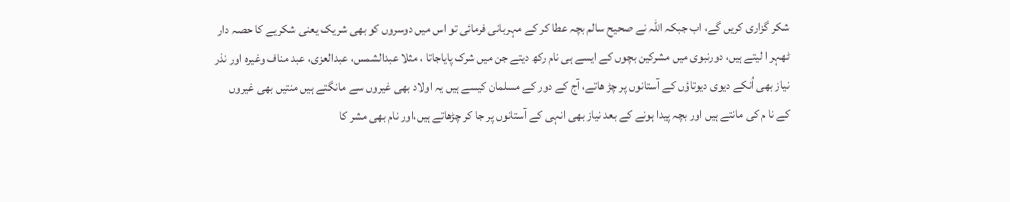شکر گزاری کریں گے، اب جبکہ اللہ نے صحیح سالم بچہ عطا کر کے مہربانی فرمائی تو اس میں دوسروں کو بھی شریک یعنی شکریے کا حصہ دار ٹھہر ا لیتے ہیں، دورنبوی میں مشرکین بچوں کے ایسے ہی نام رکھ دیتے جن میں شرک پایاجاتا ، مثلا عبدالشمس، عبدالعزی، عبد مناف وغیرہ اور نذر نیاز بھی اُنکے دیوی دیوتاؤں کے آستانوں پر چڑ ھاتے، آج کے دور کے مسلمان کیسے ہیں یہ اولاد بھی غیروں سے مانگتے ہیں منتیں بھی غیروں کے نا م کی مانتے ہیں اور بچہ پیدا ہونے کے بعد نیاز بھی انہی کے آستانوں پر جا کر چڑھاتے ہیں،اور نام بھی مشر کا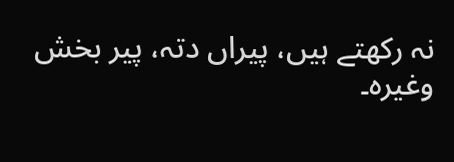نہ رکھتے ہیں، پیراں دتہ، پیر بخش وغیرہ۔